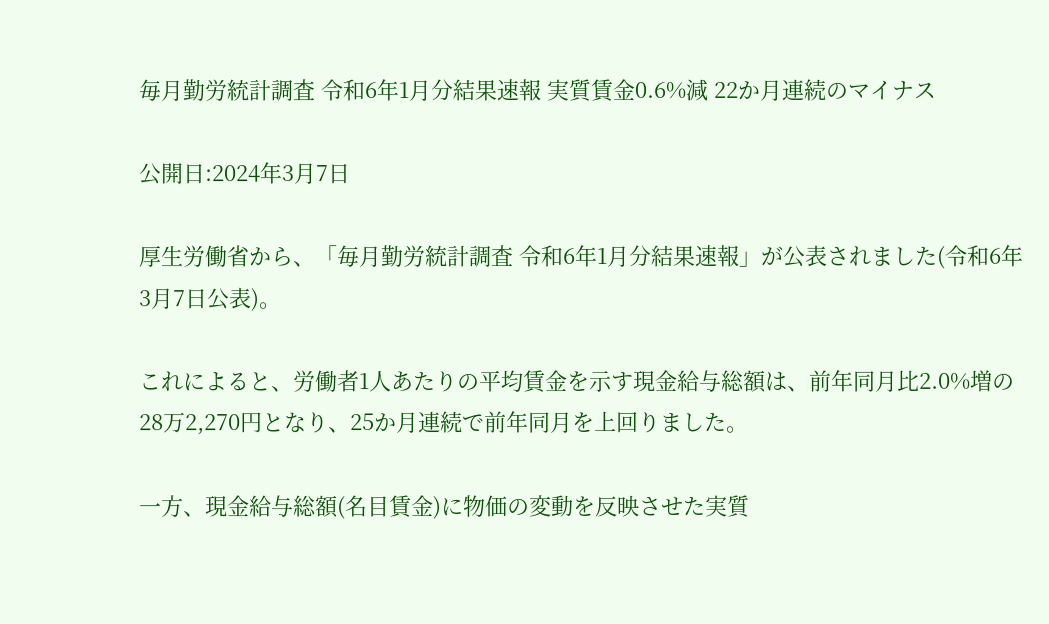毎月勤労統計調査 令和6年1月分結果速報 実質賃金0.6%減 22か月連続のマイナス

公開日:2024年3月7日

厚生労働省から、「毎月勤労統計調査 令和6年1月分結果速報」が公表されました(令和6年3月7日公表)。

これによると、労働者1人あたりの平均賃金を示す現金給与総額は、前年同月比2.0%増の28万2,270円となり、25か月連続で前年同月を上回りました。

一方、現金給与総額(名目賃金)に物価の変動を反映させた実質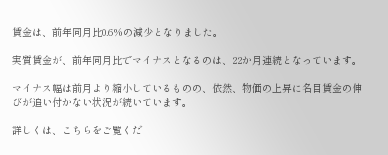賃金は、前年同月比0.6%の減少となりました。

実質賃金が、前年同月比でマイナスとなるのは、22か月連続となっています。

マイナス幅は前月より縮小しているものの、依然、物価の上昇に名目賃金の伸びが追い付かない状況が続いています。

詳しくは、こちらをご覧くだ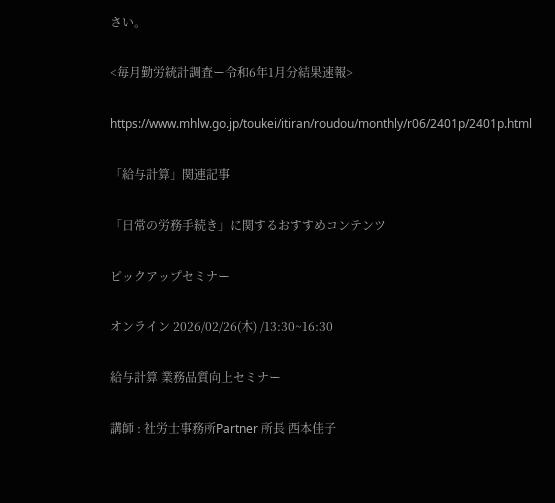さい。

<毎月勤労統計調査ー令和6年1月分結果速報>

https://www.mhlw.go.jp/toukei/itiran/roudou/monthly/r06/2401p/2401p.html

「給与計算」関連記事

「日常の労務手続き」に関するおすすめコンテンツ

ピックアップセミナー

オンライン 2026/02/26(木) /13:30~16:30

給与計算 業務品質向上セミナー

講師 : 社労士事務所Partner 所長 西本佳子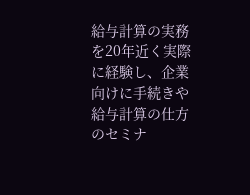給与計算の実務を20年近く実際に経験し、企業向けに手続きや給与計算の仕方のセミナ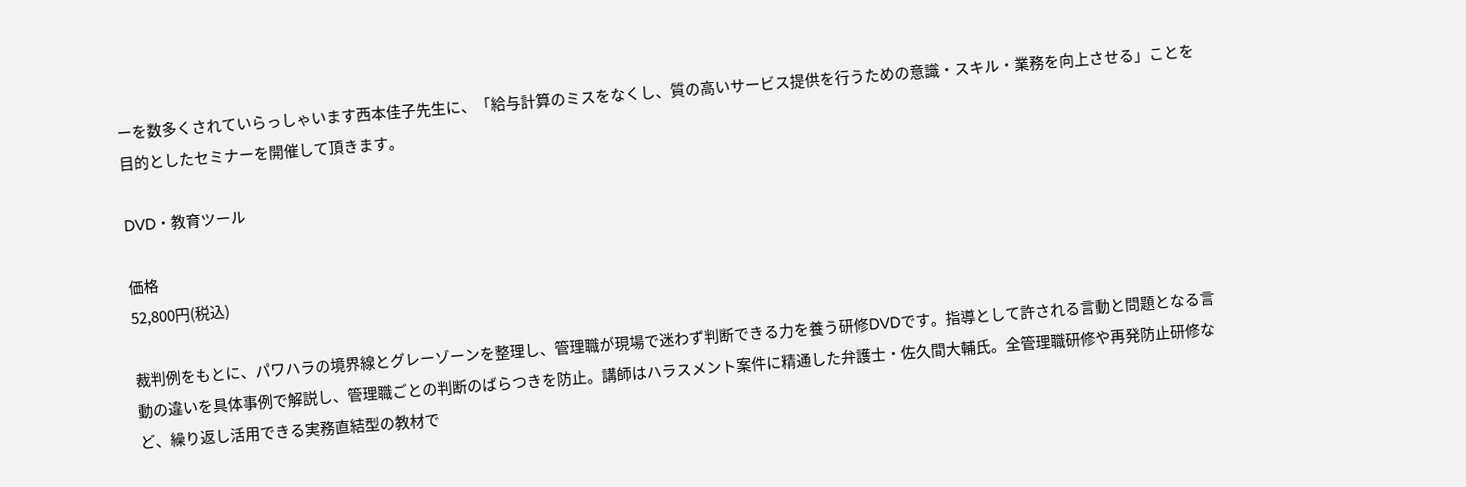ーを数多くされていらっしゃいます西本佳子先生に、「給与計算のミスをなくし、質の高いサービス提供を行うための意識・スキル・業務を向上させる」ことを目的としたセミナーを開催して頂きます。

DVD・教育ツール

価格
52,800円(税込)

裁判例をもとに、パワハラの境界線とグレーゾーンを整理し、管理職が現場で迷わず判断できる力を養う研修DVDです。指導として許される言動と問題となる言動の違いを具体事例で解説し、管理職ごとの判断のばらつきを防止。講師はハラスメント案件に精通した弁護士・佐久間大輔氏。全管理職研修や再発防止研修など、繰り返し活用できる実務直結型の教材で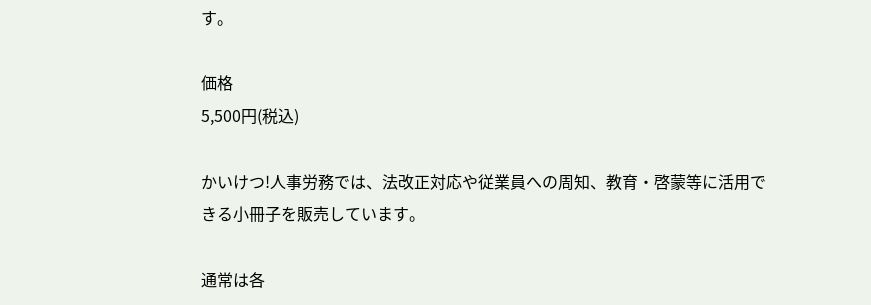す。

価格
5,500円(税込)

かいけつ!人事労務では、法改正対応や従業員への周知、教育・啓蒙等に活用できる小冊子を販売しています。

通常は各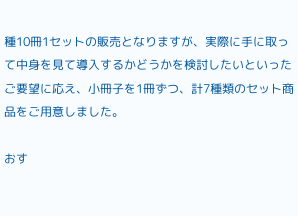種10冊1セットの販売となりますが、実際に手に取って中身を見て導入するかどうかを検討したいといったご要望に応え、小冊子を1冊ずつ、計7種類のセット商品をご用意しました。

おす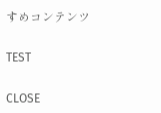すめコンテンツ

TEST

CLOSE